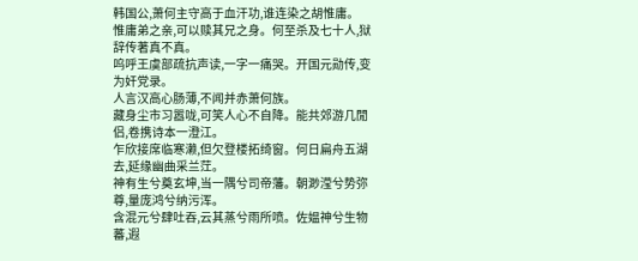韩国公,萧何主守高于血汗功,谁连染之胡惟庸。
惟庸弟之亲,可以赎其兄之身。何至杀及七十人,狱辞传著真不真。
呜呼王虞部疏抗声读,一字一痛哭。开国元勋传,变为奸党录。
人言汉高心肠薄,不闻并赤萧何族。
藏身尘市习嚣咙,可笑人心不自降。能共郊游几閒侣,卷携诗本一澄江。
乍欣接席临寒濑,但欠登楼拓绮窗。何日扁舟五湖去,延缘幽曲采兰茳。
神有生兮奠玄坤,当一隅兮司帝藩。朝渺滢兮势弥尊,量庞鸿兮纳污浑。
含混元兮肆吐吞,云其蒸兮雨所喷。佐媪神兮生物蕃,遐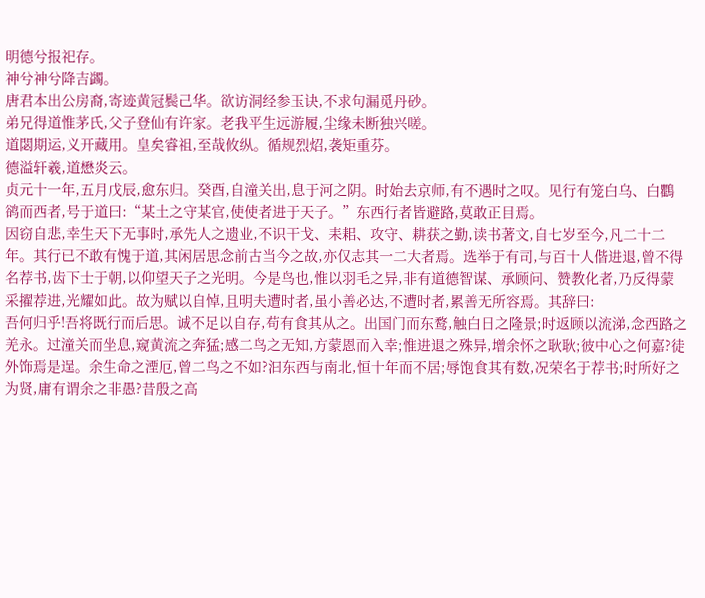明德兮报祀存。
神兮神兮降吉蠲。
唐君本出公房裔,寄迹黄冠鬓己华。欲访洞经参玉诀,不求句漏觅丹砂。
弟兄得道惟茅氏,父子登仙有许家。老我平生远游履,尘缘未断独兴嗟。
道閟期运,义开藏用。皇矣睿祖,至哉攸纵。循规烈炤,袭矩重芬。
德溢轩羲,道懋炎云。
贞元十一年,五月戊辰,愈东归。癸酉,自潼关出,息于河之阴。时始去京师,有不遇时之叹。见行有笼白乌、白鸜鹆而西者,号于道曰:“某土之守某官,使使者进于天子。”东西行者皆避路,莫敢正目焉。
因窃自悲,幸生天下无事时,承先人之遗业,不识干戈、耒耜、攻守、耕获之勤,读书著文,自七岁至今,凡二十二年。其行已不敢有愧于道,其闲居思念前古当今之故,亦仅志其一二大者焉。选举于有司,与百十人偕进退,曾不得名荐书,齿下士于朝,以仰望天子之光明。今是鸟也,惟以羽毛之异,非有道德智谋、承顾问、赞教化者,乃反得蒙采擢荐进,光耀如此。故为赋以自悼,且明夫遭时者,虽小善必达,不遭时者,累善无所容焉。其辞曰:
吾何归乎!吾将既行而后思。诚不足以自存,苟有食其从之。出国门而东鹜,触白日之隆景;时返顾以流涕,念西路之羌永。过潼关而坐息,窥黄流之奔猛;感二鸟之无知,方蒙恩而入幸;惟进退之殊异,增余怀之耿耿;彼中心之何嘉?徒外饰焉是逞。余生命之湮厄,曾二鸟之不如?汩东西与南北,恒十年而不居;辱饱食其有数,况荣名于荐书;时所好之为贤,庸有谓余之非愚?昔殷之高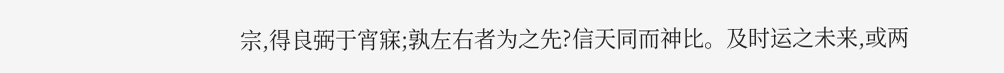宗,得良弼于宵寐;孰左右者为之先?信天同而神比。及时运之未来,或两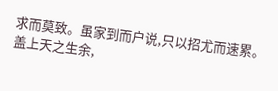求而莫致。虽家到而户说,只以招尤而速累。
盖上天之生余,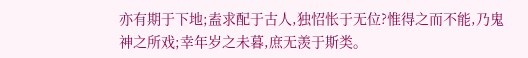亦有期于下地;盍求配于古人,独怊怅于无位?惟得之而不能,乃鬼神之所戏;幸年岁之未暮,庶无羡于斯类。